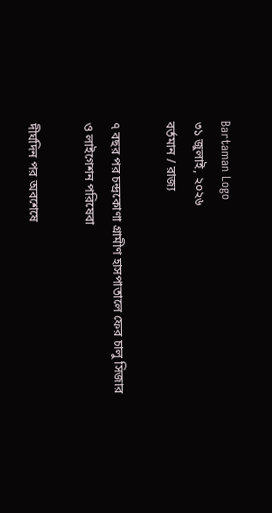Bartaman Logo
৩১ জুলাই, ২০২৬
বর্তমান / রাজ্য

৭ বছর পর চন্দ্রকোণা গ্রামীণ হাসপাতালে ফের চালু সিজার ও লাইগেশন পরিষেবা

দীর্ঘদিন পর অবশেষে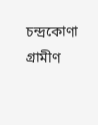চন্দ্রকোণা গ্রামীণ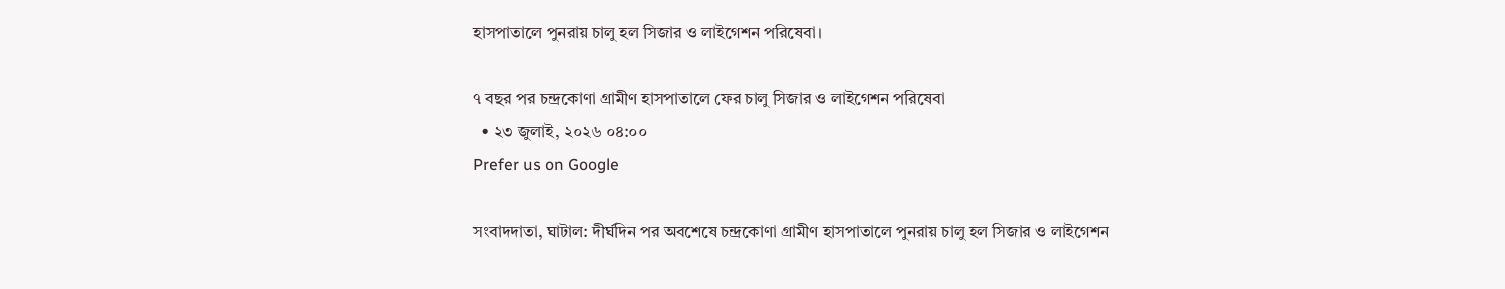হাসপাতালে পুনরায় চালু হল সিজার ও লাইগেশন পরিষেবা।

৭ বছর পর চন্দ্রকোণা গ্রামীণ হাসপাতালে ফের চালু সিজার ও লাইগেশন পরিষেবা
  • ২৩ জুলাই, ২০২৬ ০৪:০০
Prefer us on Google

সংবাদদাতা, ঘাটাল: দীর্ঘদিন পর অবশেষে চন্দ্রকোণা গ্রামীণ হাসপাতালে পুনরায় চালু হল সিজার ও লাইগেশন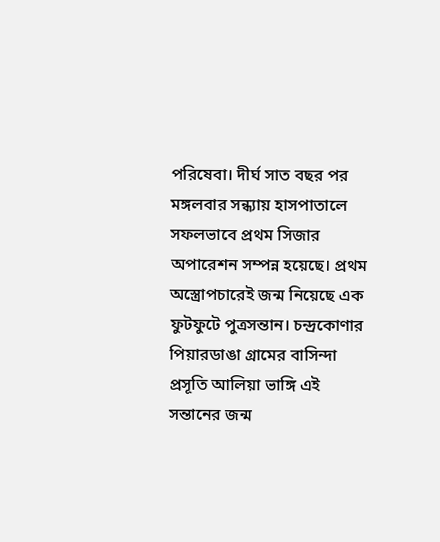পরিষেবা। দীর্ঘ সাত বছর পর মঙ্গলবার সন্ধ্যায় হাসপাতালে সফলভাবে প্রথম সিজার অপারেশন সম্পন্ন হয়েছে। প্রথম অস্ত্রোপচারেই জন্ম নিয়েছে এক ফুটফুটে পুত্রসন্তান। চন্দ্রকোণার পিয়ারডাঙা গ্রামের বাসিন্দা প্রসূতি আলিয়া ভাঙ্গি এই সন্তানের জন্ম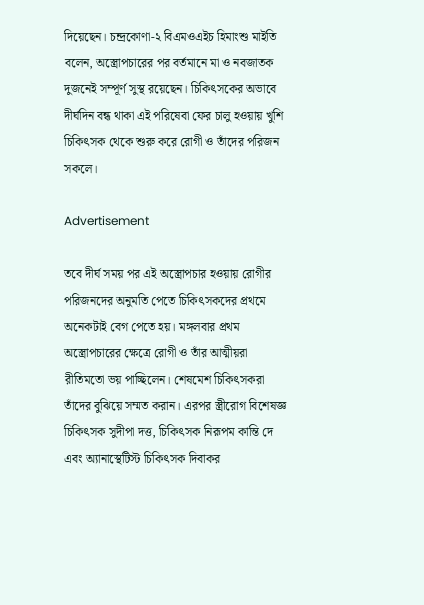দিয়েছেন। চন্দ্রকোণা-২ বিএমওএইচ হিমাংশু মাইতি বলেন, অস্ত্রোপচারের পর বর্তমানে মা ও নবজাতক দুজনেই সম্পূর্ণ সুস্থ রয়েছেন। চিকিৎসকের অভাবে দীর্ঘদিন বন্ধ থাকা এই পরিষেবা ফের চালু হওয়ায় খুশি চিকিৎসক থেকে শুরু করে রোগী ও তাঁদের পরিজন সকলে।

Advertisement

তবে দীর্ঘ সময় পর এই অস্ত্রোপচার হওয়ায় রোগীর পরিজনদের অনুমতি পেতে চিকিৎসকদের প্রথমে অনেকটাই বেগ পেতে হয়। মঙ্গলবার প্রথম অস্ত্রোপচারের ক্ষেত্রে রোগী ও তাঁর আত্মীয়রা রীতিমতো ভয় পাচ্ছিলেন। শেষমেশ চিকিৎসকরা তাঁদের বুঝিয়ে সম্মত করান। এরপর স্ত্রীরোগ বিশেষজ্ঞ চিকিৎসক সুদীপা দত্ত, চিকিৎসক নিরূপম কান্তি দে এবং অ্যানাস্থেটিস্ট চিকিৎসক দিবাকর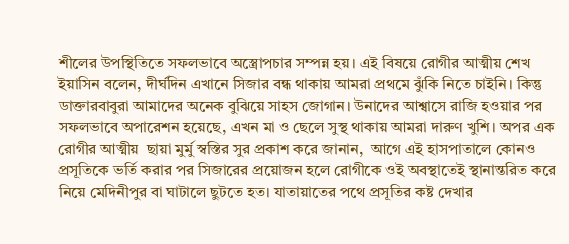শীলের উপস্থিতিতে সফলভাবে অস্ত্রোপচার সম্পন্ন হয়। এই বিষয়ে রোগীর আত্মীয় শেখ ইয়াসিন বলেন, দীর্ঘদিন এখানে সিজার বন্ধ থাকায় আমরা প্রথমে ঝুঁকি নিতে চাইনি। কিন্তু ডাক্তারবাবুরা আমাদের অনেক বুঝিয়ে সাহস জোগান। উনাদের আশ্বাসে রাজি হওয়ার পর সফলভাবে অপারেশন হয়েছে, এখন মা ও ছেলে সুস্থ থাকায় আমরা দারুণ খুশি। অপর এক রোগীর আত্মীয়  ছায়া মুর্মু স্বস্তির সুর প্রকাশ করে জানান,  আগে এই হাসপাতালে কোনও প্রসূতিকে ভর্তি করার পর সিজারের প্রয়োজন হলে রোগীকে ওই অবস্থাতেই স্থানান্তরিত করে নিয়ে মেদিনীপুর বা ঘাটালে ছুটতে হত। যাতায়াতের পথে প্রসূতির কষ্ট দেখার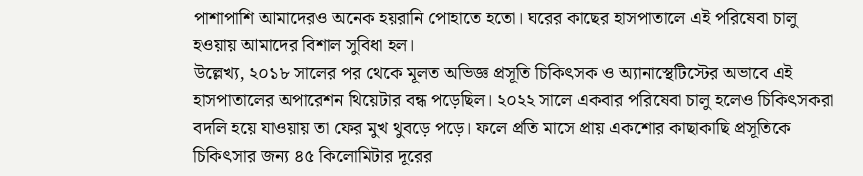পাশাপাশি আমাদেরও অনেক হয়রানি পোহাতে হতো। ঘরের কাছের হাসপাতালে এই পরিষেবা চালু হওয়ায় আমাদের বিশাল সুবিধা হল।
উল্লেখ্য, ২০১৮ সালের পর থেকে মূলত অভিজ্ঞ প্রসূতি চিকিৎসক ও অ্যানাস্থেটিস্টের অভাবে এই হাসপাতালের অপারেশন থিয়েটার বন্ধ পড়েছিল। ২০২২ সালে একবার পরিষেবা চালু হলেও চিকিৎসকরা বদলি হয়ে যাওয়ায় তা ফের মুখ থুবড়ে পড়ে। ফলে প্রতি মাসে প্রায় একশোর কাছাকাছি প্রসূতিকে চিকিৎসার জন্য ৪৫ কিলোমিটার দূরের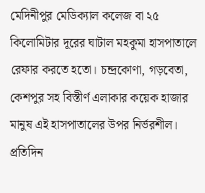মেদিনীপুর মেডিক্যাল কলেজ বা ২৫ কিলোমিটার দূরের ঘাটাল মহকুমা হাসপাতালে রেফার করতে হতো। চন্দ্রকোণা, গড়বেতা, কেশপুর সহ বিস্তীর্ণ এলাকার কয়েক হাজার মানুষ এই হাসপাতালের উপর নির্ভরশীল। প্রতিদিন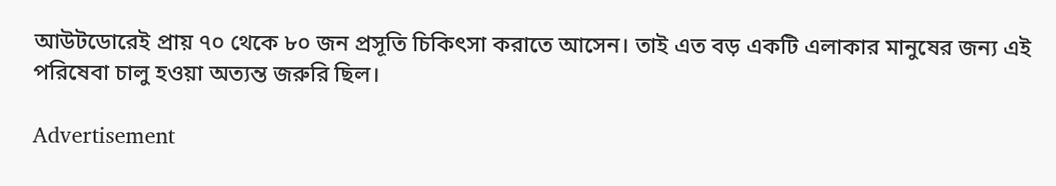আউটডোরেই প্রায় ৭০ থেকে ৮০ জন প্রসূতি চিকিৎসা করাতে আসেন। তাই এত বড় একটি এলাকার মানুষের জন্য এই পরিষেবা চালু হওয়া অত্যন্ত জরুরি ছিল।

Advertisement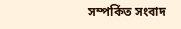সম্পর্কিত সংবাদ